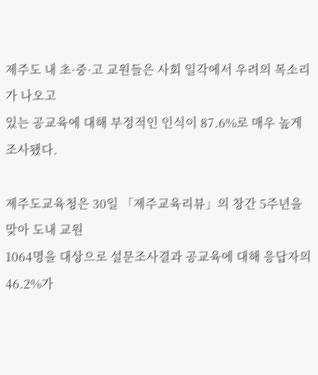제주도 내 초·중·고 교원들은 사회 일각에서 우려의 목소리가 나오고
있는 공교육에 대해 부정적인 인식이 87.6%로 매우 높게 조사됐다.

제주도교육청은 30일 「제주교육리뷰」의 창간 5주년을 맞아 도내 교원
1064명을 대상으로 설문조사결과 공교육에 대해 응답자의
46.2%가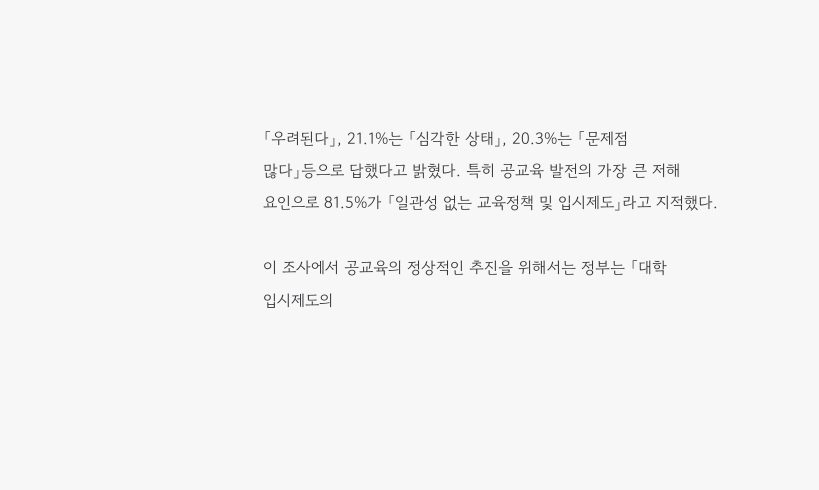「우려된다」, 21.1%는 「심각한 상태」, 20.3%는 「문제점
많다」등으로 답했다고 밝혔다. 특히 공교육 발전의 가장 큰 저해
요인으로 81.5%가 「일관성 없는 교육정책 및 입시제도」라고 지적했다.

이 조사에서 공교육의 정상적인 추진을 위해서는 정부는 「대학
입시제도의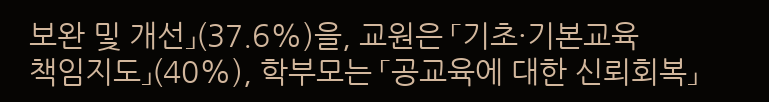보완 및 개선」(37.6%)을, 교원은 「기초·기본교육
책임지도」(40%), 학부모는 「공교육에 대한 신뢰회복」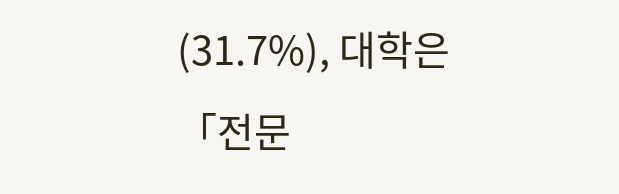(31.7%), 대학은
「전문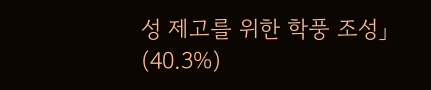성 제고를 위한 학풍 조성」(40.3%)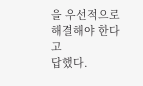을 우선적으로 해결해야 한다고
답했다.